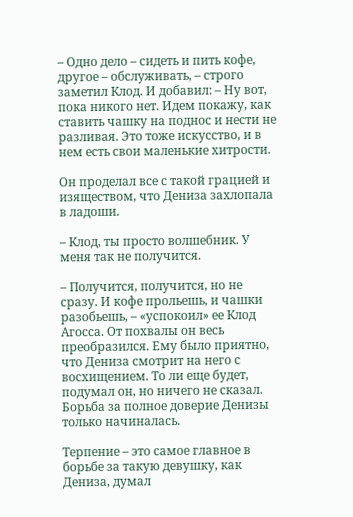– Одно дело – сидеть и пить кофе, другое – обслуживать, – строго заметил Клод. И добавил: – Ну вот, пока никого нет. Идем покажу, как ставить чашку на поднос и нести не разливая. Это тоже искусство, и в нем есть свои маленькие хитрости.

Он проделал все с такой грацией и изяществом, что Дениза захлопала в ладоши.

– Клод, ты просто волшебник. У меня так не получится.

– Получится, получится, но не сразу. И кофе прольешь, и чашки разобьешь, – «успокоил» ее Клод Агосса. От похвалы он весь преобразился. Ему было приятно, что Дениза смотрит на него с восхищением. То ли еще будет, подумал он, но ничего не сказал. Борьба за полное доверие Денизы только начиналась.

Терпение – это самое главное в борьбе за такую девушку, как Дениза, думал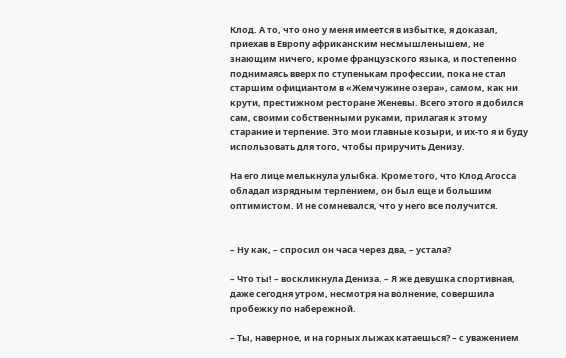Клод. А то, что оно у меня имеется в избытке, я доказал, приехав в Европу африканским несмышленышем, не знающим ничего, кроме французского языка, и постепенно поднимаясь вверх по ступенькам профессии, пока не стал старшим официантом в «Жемчужине озера», самом, как ни крути, престижном ресторане Женевы. Всего этого я добился сам, своими собственными руками, прилагая к этому старание и терпение. Это мои главные козыри, и их-то я и буду использовать для того, чтобы приручить Денизу.

На его лице мелькнула улыбка. Кроме того, что Клод Агосса обладал изрядным терпением, он был еще и большим оптимистом. И не сомневался, что у него все получится.


– Ну как, – спросил он часа через два, – устала?

– Что ты! – воскликнула Дениза. – Я же девушка спортивная, даже сегодня утром, несмотря на волнение, совершила пробежку по набережной.

– Ты, наверное, и на горных лыжах катаешься? – с уважением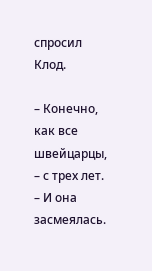спросил Клод.

– Конечно, как все швейцарцы, – с трех лет. – И она засмеялась.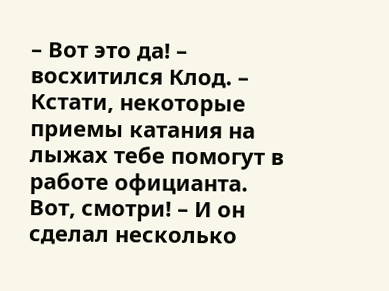– Вот это да! – восхитился Клод. – Кстати, некоторые приемы катания на лыжах тебе помогут в работе официанта. Вот, смотри! – И он сделал несколько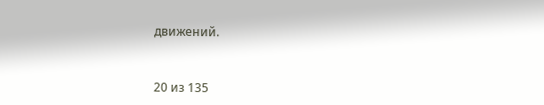движений.



20 из 135